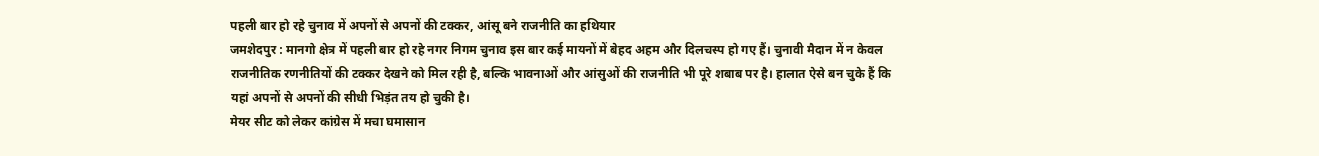पहली बार हो रहे चुनाव में अपनों से अपनों की टक्कर, आंसू बने राजनीति का हथियार
जमशेदपुर : मानगो क्षेत्र में पहली बार हो रहे नगर निगम चुनाव इस बार कई मायनों में बेहद अहम और दिलचस्प हो गए हैं। चुनावी मैदान में न केवल राजनीतिक रणनीतियों की टक्कर देखने को मिल रही है, बल्कि भावनाओं और आंसुओं की राजनीति भी पूरे शबाब पर है। हालात ऐसे बन चुके हैं कि यहां अपनों से अपनों की सीधी भिड़ंत तय हो चुकी है।
मेयर सीट को लेकर कांग्रेस में मचा घमासान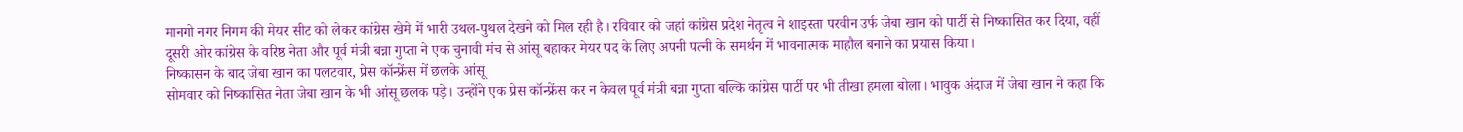मानगो नगर निगम की मेयर सीट को लेकर कांग्रेस खेमे में भारी उथल-पुथल देखने को मिल रही है। रविवार को जहां कांग्रेस प्रदेश नेतृत्व ने शाइस्ता परवीन उर्फ जेबा खान को पार्टी से निष्कासित कर दिया, वहीं दूसरी ओर कांग्रेस के वरिष्ठ नेता और पूर्व मंत्री बन्ना गुप्ता ने एक चुनावी मंच से आंसू बहाकर मेयर पद के लिए अपनी पत्नी के समर्थन में भावनात्मक माहौल बनाने का प्रयास किया।
निष्कासन के बाद जेबा खान का पलटवार, प्रेस कॉन्फ्रेंस में छलके आंसू
सोमवार को निष्कासित नेता जेबा खान के भी आंसू छलक पड़े। उन्होंने एक प्रेस कॉन्फ्रेंस कर न केवल पूर्व मंत्री बन्ना गुप्ता बल्कि कांग्रेस पार्टी पर भी तीखा हमला बोला। भावुक अंदाज में जेबा खान ने कहा कि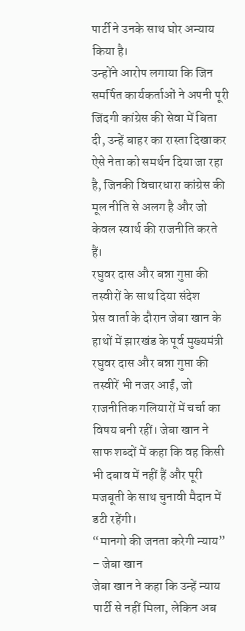पार्टी ने उनके साथ घोर अन्याय किया है।
उन्होंने आरोप लगाया कि जिन समर्पित कार्यकर्ताओं ने अपनी पूरी जिंदगी कांग्रेस की सेवा में बिता दी, उन्हें बाहर का रास्ता दिखाकर ऐसे नेता को समर्थन दिया जा रहा है, जिनकी विचारधारा कांग्रेस की मूल नीति से अलग है और जो केवल स्वार्थ की राजनीति करते हैं।
रघुवर दास और बन्ना गुप्ता की तस्वीरों के साथ दिया संदेश
प्रेस वार्ता के दौरान जेबा खान के हाथों में झारखंड के पूर्व मुख्यमंत्री रघुवर दास और बन्ना गुप्ता की तस्वीरें भी नजर आईं, जो राजनीतिक गलियारों में चर्चा का विषय बनी रहीं। जेबा खान ने साफ शब्दों में कहा कि वह किसी भी दबाव में नहीं हैं और पूरी मजबूती के साथ चुनावी मैदान में डटी रहेंगी।
“मानगो की जनता करेगी न्याय” – जेबा खान
जेबा खान ने कहा कि उन्हें न्याय पार्टी से नहीं मिला, लेकिन अब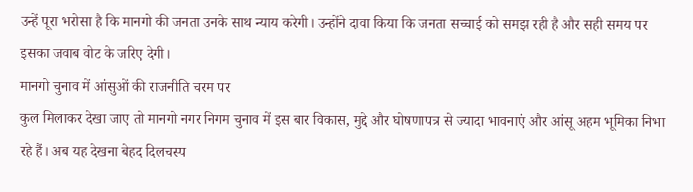उन्हें पूरा भरोसा है कि मानगो की जनता उनके साथ न्याय करेगी। उन्होंने दावा किया कि जनता सच्चाई को समझ रही है और सही समय पर इसका जवाब वोट के जरिए देगी।
मानगो चुनाव में आंसुओं की राजनीति चरम पर
कुल मिलाकर देखा जाए तो मानगो नगर निगम चुनाव में इस बार विकास, मुद्दे और घोषणापत्र से ज्यादा भावनाएं और आंसू अहम भूमिका निभा रहे हैं। अब यह देखना बेहद दिलचस्प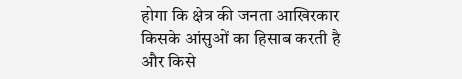होगा कि क्षेत्र की जनता आखिरकार किसके आंसुओं का हिसाब करती है और किसे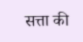सत्ता की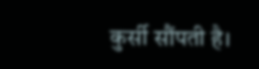कुर्सी सौंपती है।